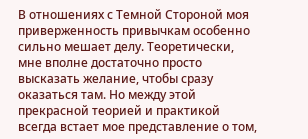В отношениях с Темной Стороной моя приверженность привычкам особенно сильно мешает делу. Теоретически, мне вполне достаточно просто высказать желание, чтобы сразу оказаться там. Но между этой прекрасной теорией и практикой всегда встает мое представление о том,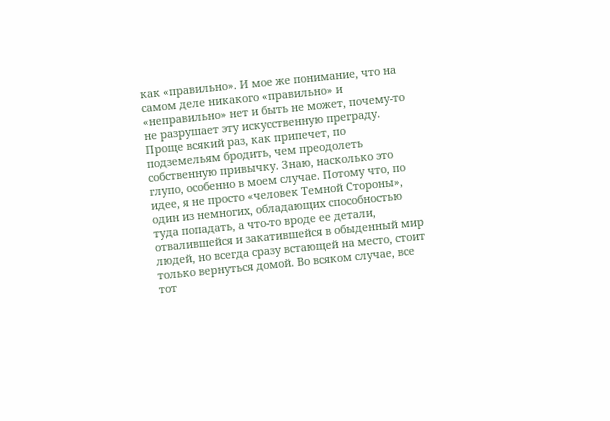как «правильно». И мое же понимание, что на самом деле никакого «правильно» и «неправильно» нет и быть не может, почему-то не разрушает эту искусственную преграду. Проще всякий раз, как припечет, по подземельям бродить, чем преодолеть собственную привычку. Знаю, насколько это глупо, особенно в моем случае. Потому что, по идее, я не просто «человек Темной Стороны», один из немногих, обладающих способностью туда попадать, а что-то вроде ее детали, отвалившейся и закатившейся в обыденный мир людей, но всегда сразу встающей на место, стоит только вернуться домой. Во всяком случае, все тот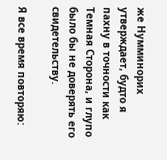же Нумминорих утверждает, будто я пахну в точности как Темная Сторона, и глупо было бы не доверять его свидетельству.

Я все время повторяю: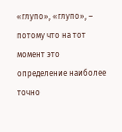«глупо», «глупо», – потому что на тот момент это определение наиболее точно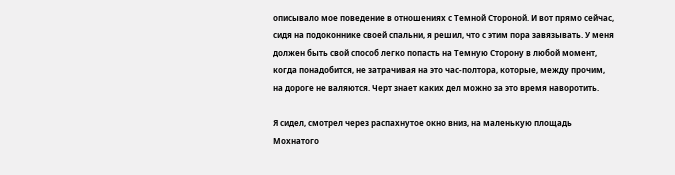описывало мое поведение в отношениях с Темной Стороной. И вот прямо сейчас, сидя на подоконнике своей спальни, я решил, что с этим пора завязывать. У меня должен быть свой способ легко попасть на Темную Сторону в любой момент, когда понадобится, не затрачивая на это час-полтора, которые, между прочим, на дороге не валяются. Черт знает каких дел можно за это время наворотить.

Я сидел, смотрел через распахнутое окно вниз, на маленькую площадь Мохнатого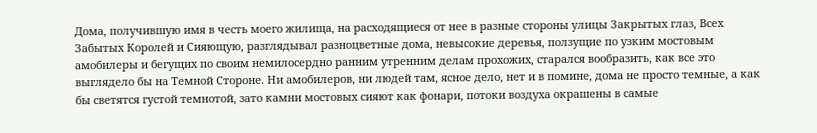Дома, получившую имя в честь моего жилища, на расходящиеся от нее в разные стороны улицы Закрытых глаз, Всех Забытых Королей и Сияющую, разглядывал разноцветные дома, невысокие деревья, ползущие по узким мостовым амобилеры и бегущих по своим немилосердно ранним утренним делам прохожих, старался вообразить, как все это выглядело бы на Темной Стороне. Ни амобилеров, ни людей там, ясное дело, нет и в помине, дома не просто темные, а как бы светятся густой темнотой, зато камни мостовых сияют как фонари, потоки воздуха окрашены в самые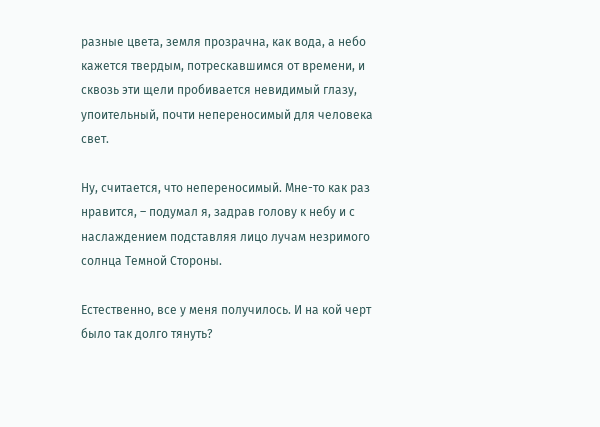разные цвета, земля прозрачна, как вода, а небо кажется твердым, потрескавшимся от времени, и сквозь эти щели пробивается невидимый глазу, упоительный, почти непереносимый для человека свет.

Ну, считается, что непереносимый. Мне-то как раз нравится, – подумал я, задрав голову к небу и с наслаждением подставляя лицо лучам незримого солнца Темной Стороны.

Естественно, все у меня получилось. И на кой черт было так долго тянуть?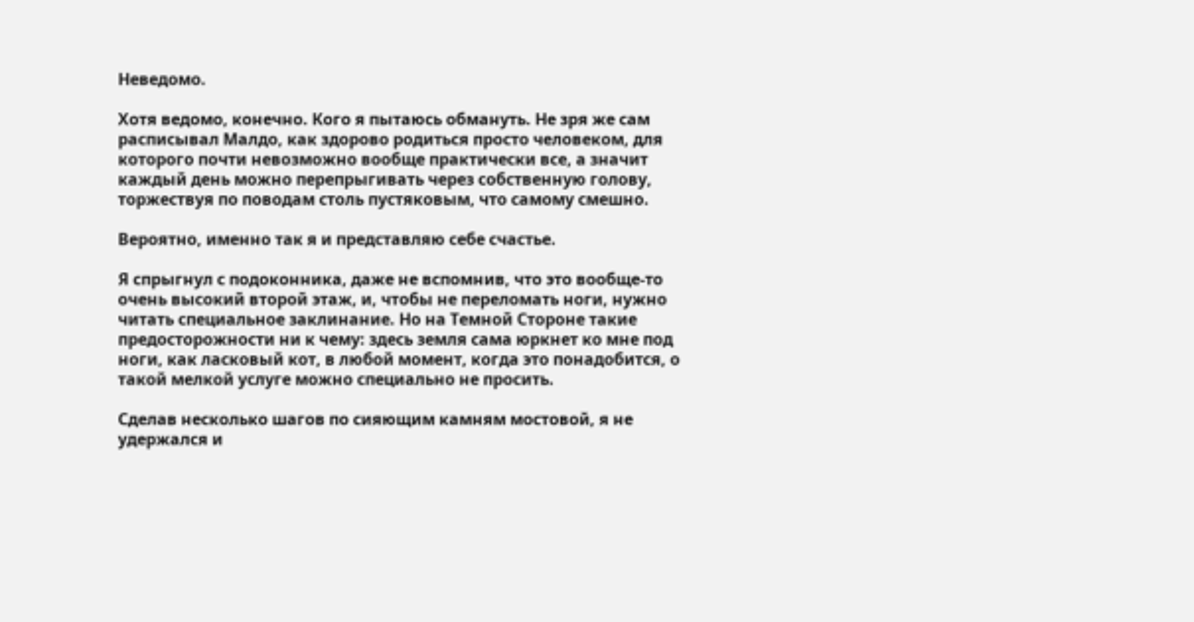Неведомо.

Хотя ведомо, конечно. Кого я пытаюсь обмануть. Не зря же сам расписывал Малдо, как здорово родиться просто человеком, для которого почти невозможно вообще практически все, а значит каждый день можно перепрыгивать через собственную голову, торжествуя по поводам столь пустяковым, что самому смешно.

Вероятно, именно так я и представляю себе счастье.

Я спрыгнул с подоконника, даже не вспомнив, что это вообще-то очень высокий второй этаж, и, чтобы не переломать ноги, нужно читать специальное заклинание. Но на Темной Стороне такие предосторожности ни к чему: здесь земля сама юркнет ко мне под ноги, как ласковый кот, в любой момент, когда это понадобится, о такой мелкой услуге можно специально не просить.

Сделав несколько шагов по сияющим камням мостовой, я не удержался и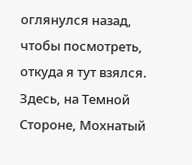оглянулся назад, чтобы посмотреть, откуда я тут взялся. Здесь, на Темной Стороне, Мохнатый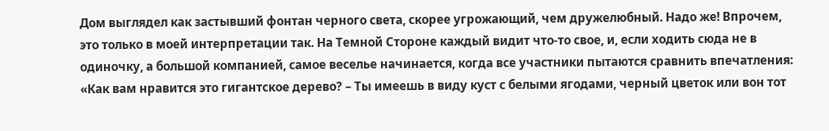Дом выглядел как застывший фонтан черного света, скорее угрожающий, чем дружелюбный. Надо же! Впрочем, это только в моей интерпретации так. На Темной Стороне каждый видит что-то свое, и, если ходить сюда не в одиночку, а большой компанией, самое веселье начинается, когда все участники пытаются сравнить впечатления: «Как вам нравится это гигантское дерево? – Ты имеешь в виду куст с белыми ягодами, черный цветок или вон тот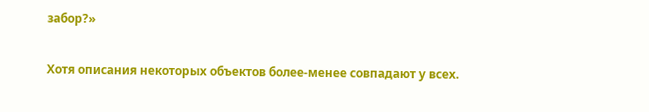забор?»

Хотя описания некоторых объектов более-менее совпадают у всех.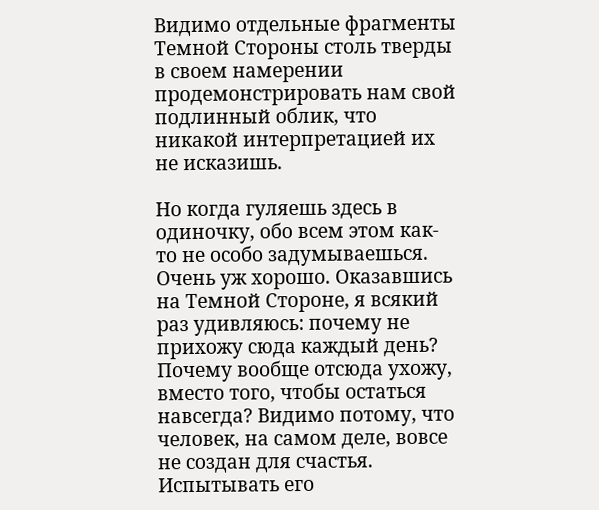Видимо отдельные фрагменты Темной Стороны столь тверды в своем намерении продемонстрировать нам свой подлинный облик, что никакой интерпретацией их не исказишь.

Но когда гуляешь здесь в одиночку, обо всем этом как-то не особо задумываешься. Очень уж хорошо. Оказавшись на Темной Стороне, я всякий раз удивляюсь: почему не прихожу сюда каждый день? Почему вообще отсюда ухожу, вместо того, чтобы остаться навсегда? Видимо потому, что человек, на самом деле, вовсе не создан для счастья. Испытывать его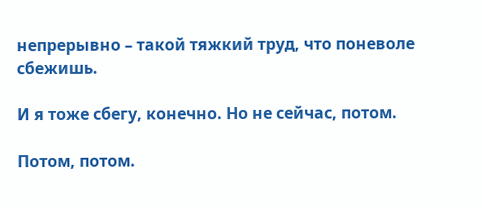непрерывно – такой тяжкий труд, что поневоле сбежишь.

И я тоже сбегу, конечно. Но не сейчас, потом.

Потом, потом.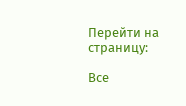Перейти на страницу:

Все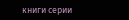книги серии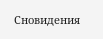Сновидения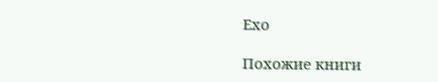Ехо

Похожие книги